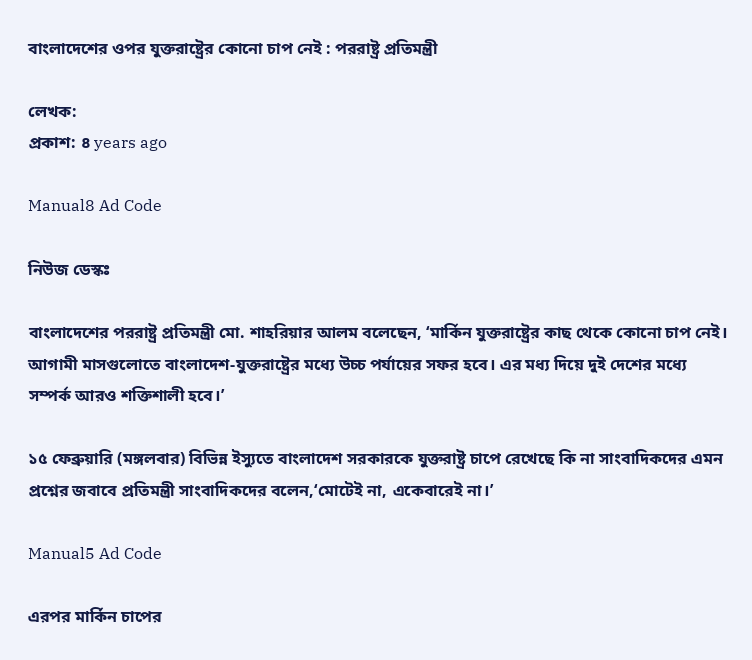বাংলাদেশের ওপর যুক্তরাষ্ট্রের কোনো চাপ নেই : পররাষ্ট্র প্রতিমন্ত্রী

লেখক:
প্রকাশ: ৪ years ago

Manual8 Ad Code

নিউজ ডেস্কঃ

বাংলাদেশের পররাষ্ট্র প্রতিমন্ত্রী মো. শাহরিয়ার আলম বলেছেন, ‘মার্কিন যুক্তরাষ্ট্রের কাছ থেকে কোনো চাপ নেই। আগামী মাসগুলোতে বাংলাদেশ-যুক্তরাষ্ট্রের মধ্যে উচ্চ পর্যায়ের সফর হবে। এর মধ্য দিয়ে দুই দেশের মধ্যে সম্পর্ক আরও শক্তিশালী হবে।’

১৫ ফেব্রুয়ারি (মঙ্গলবার) বিভিন্ন ইস্যুতে বাংলাদেশ সরকারকে যুক্তরাষ্ট্র চাপে রেখেছে কি না সাংবাদিকদের এমন প্রশ্নের জবাবে প্রতিমন্ত্রী সাংবাদিকদের বলেন,‘মোটেই না, একেবারেই না।’

Manual5 Ad Code

এরপর মার্কিন চাপের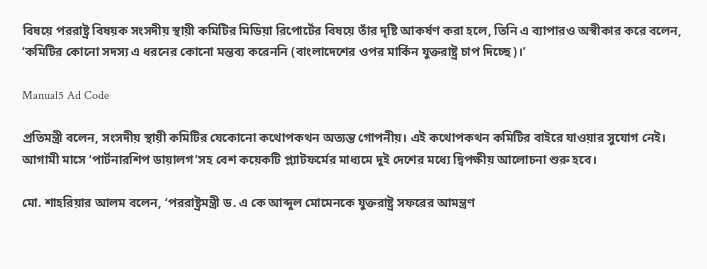বিষয়ে পররাষ্ট্র বিষয়ক সংসদীয় স্থায়ী কমিটির মিডিয়া রিপোর্টের বিষয়ে তাঁর দৃষ্টি আকর্ষণ করা হলে, তিনি এ ব্যাপারও অস্বীকার করে বলেন, ‘কমিটির কোনো সদস্য এ ধরনের কোনো মন্তব্য করেননি (বাংলাদেশের ওপর মার্কিন যুক্তরাষ্ট্র চাপ দিচ্ছে)।’

Manual5 Ad Code

প্রতিমন্ত্রী বলেন, সংসদীয় স্থায়ী কমিটির যেকোনো কথোপকথন অত্যন্ত গোপনীয়। এই কথোপকথন কমিটির বাইরে যাওয়ার সুযোগ নেই। আগামী মাসে ‘পার্টনারশিপ ডায়ালগ’সহ বেশ কয়েকটি প্ল্যাটফর্মের মাধ্যমে দুই দেশের মধ্যে দ্বিপক্ষীয় আলোচনা শুরু হবে।

মো. শাহরিয়ার আলম বলেন, ‘পররাষ্ট্রমন্ত্রী ড. এ কে আব্দুল মোমেনকে যুক্তরাষ্ট্র সফরের আমন্ত্রণ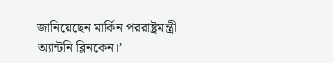জানিয়েছেন মার্কিন পররাষ্ট্রমন্ত্রী অ্যান্টনি ব্লিনকেন।’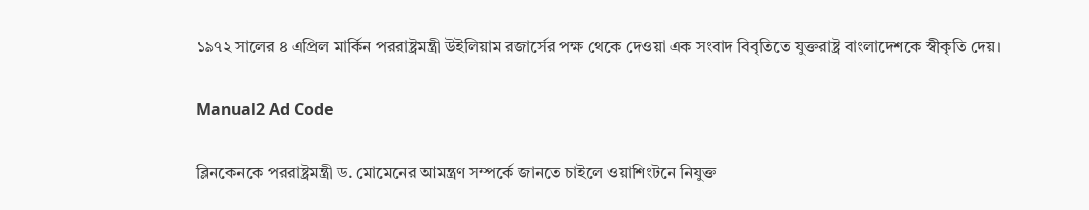১৯৭২ সালের ৪ এপ্রিল মার্কিন পররাষ্ট্রমন্ত্রী উইলিয়াম রজার্সের পক্ষ থেকে দেওয়া এক সংবাদ বিবৃতিতে যুক্তরাষ্ট্র বাংলাদেশকে স্বীকৃতি দেয়।

Manual2 Ad Code

ব্লিনকেনকে পররাষ্ট্রমন্ত্রী ড. মোমেনের আমন্ত্রণ সম্পর্কে জানতে চাইলে ওয়াশিংটনে নিযুক্ত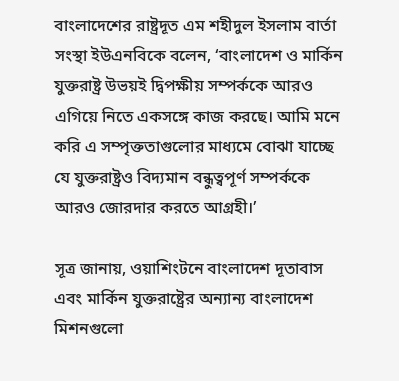বাংলাদেশের রাষ্ট্রদূত এম শহীদুল ইসলাম বার্তা সংস্থা ইউএনবিকে বলেন, ‘বাংলাদেশ ও মার্কিন যুক্তরাষ্ট্র উভয়ই দ্বিপক্ষীয় সম্পর্ককে আরও এগিয়ে নিতে একসঙ্গে কাজ করছে। আমি মনে করি এ সম্পৃক্ততাগুলোর মাধ্যমে বোঝা যাচ্ছে যে যুক্তরাষ্ট্রও বিদ্যমান বন্ধুত্বপূর্ণ সম্পর্ককে আরও জোরদার করতে আগ্রহী।’

সূত্র জানায়, ওয়াশিংটনে বাংলাদেশ দূতাবাস এবং মার্কিন যুক্তরাষ্ট্রের অন্যান্য বাংলাদেশ মিশনগুলো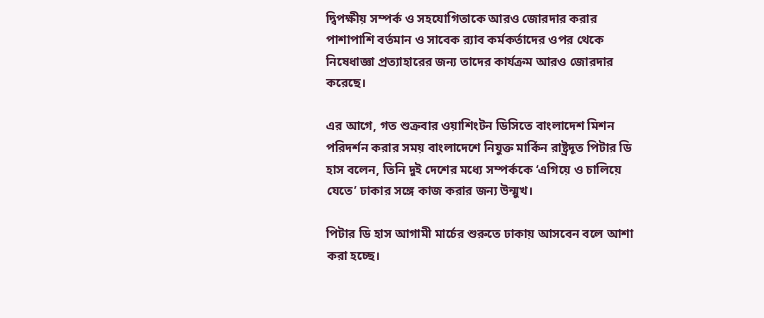দ্বিপক্ষীয় সম্পর্ক ও সহযোগিতাকে আরও জোরদার করার পাশাপাশি বর্তমান ও সাবেক র‍্যাব কর্মকর্তাদের ওপর থেকে নিষেধাজ্ঞা প্রত্যাহারের জন্য তাদের কার্যক্রম আরও জোরদার করেছে।

এর আগে, গত শুক্রবার ওয়াশিংটন ডিসিতে বাংলাদেশ মিশন পরিদর্শন করার সময় বাংলাদেশে নিযুক্ত মার্কিন রাষ্ট্রদূত পিটার ডি হাস বলেন, তিনি দুই দেশের মধ্যে সম্পর্ককে ‘এগিয়ে ও চালিয়ে যেতে’ ঢাকার সঙ্গে কাজ করার জন্য উন্মুখ।

পিটার ডি হাস আগামী মার্চের শুরুতে ঢাকায় আসবেন বলে আশা করা হচ্ছে।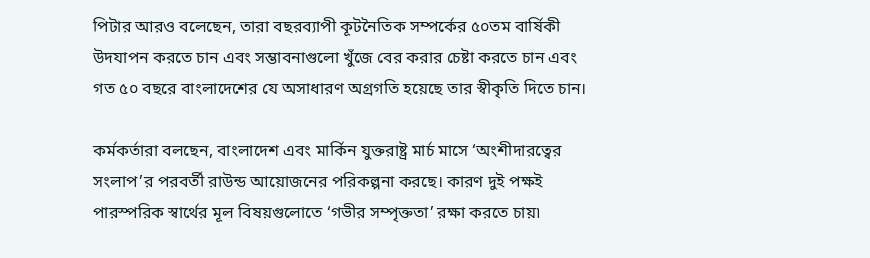পিটার আরও বলেছেন, তারা বছরব্যাপী কূটনৈতিক সম্পর্কের ৫০তম বার্ষিকী উদযাপন করতে চান এবং সম্ভাবনাগুলো খুঁজে বের করার চেষ্টা করতে চান এবং গত ৫০ বছরে বাংলাদেশের যে অসাধারণ অগ্রগতি হয়েছে তার স্বীকৃতি দিতে চান।

কর্মকর্তারা বলছেন, বাংলাদেশ এবং মার্কিন যুক্তরাষ্ট্র মার্চ মাসে ‘অংশীদারত্বের সংলাপ’র পরবর্তী রাউন্ড আয়োজনের পরিকল্পনা করছে। কারণ দুই পক্ষই পারস্পরিক স্বার্থের মূল বিষয়গুলোতে ‘গভীর সম্পৃক্ততা’ রক্ষা করতে চায়৷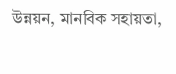উন্নয়ন, মানবিক সহায়তা,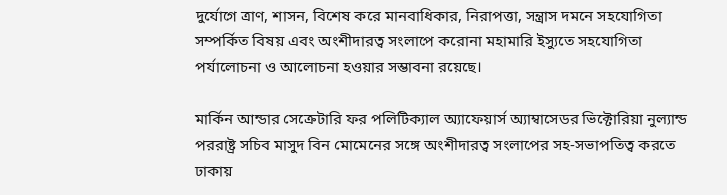দুর্যোগে ত্রাণ, শাসন, বিশেষ করে মানবাধিকার, নিরাপত্তা, সন্ত্রাস দমনে সহযোগিতা সম্পর্কিত বিষয় এবং অংশীদারত্ব সংলাপে করোনা মহামারি ইস্যুতে সহযোগিতা পর্যালোচনা ও আলোচনা হওয়ার সম্ভাবনা রয়েছে।

মার্কিন আন্ডার সেক্রেটারি ফর পলিটিক্যাল অ্যাফেয়ার্স অ্যাম্বাসেডর ভিক্টোরিয়া নুল্যান্ড পররাষ্ট্র সচিব মাসুদ বিন মোমেনের সঙ্গে অংশীদারত্ব সংলাপের সহ-সভাপতিত্ব করতে ঢাকায়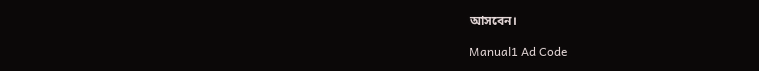আসবেন।

Manual1 Ad Code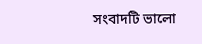সংবাদটি ভালো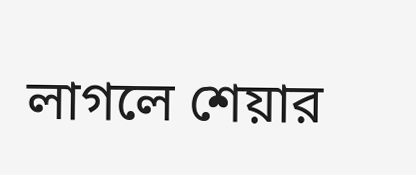লাগলে শেয়ার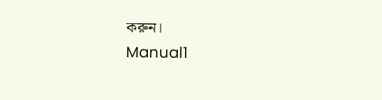করুন।
Manual1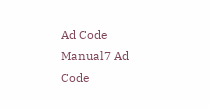Ad Code
Manual7 Ad Code